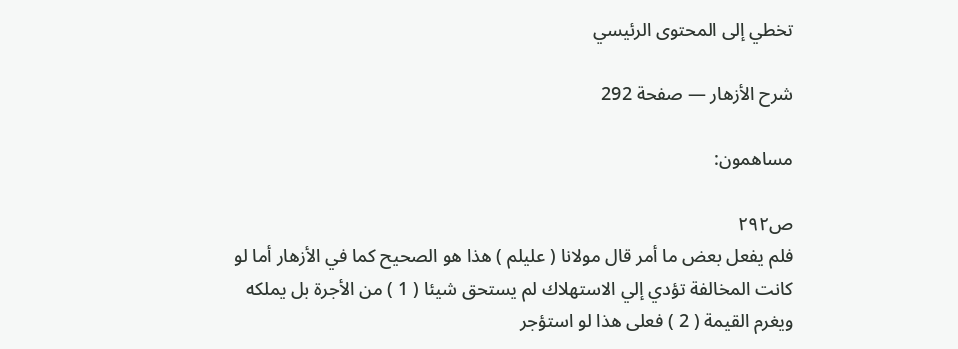تخطي إلى المحتوى الرئيسي

شرح الأزهار — صفحة 292

مساهمون:

ص٢٩٢
فلم يفعل بعض ما أمر قال مولانا ( عليلم ) هذا هو الصحيح كما في الأزهار أما لو كانت المخالفة تؤدي إلي الاستهلاك لم يستحق شيئا ( 1 ) من الأجرة بل يملكه ويغرم القيمة ( 2 ) فعلى هذا لو استؤجر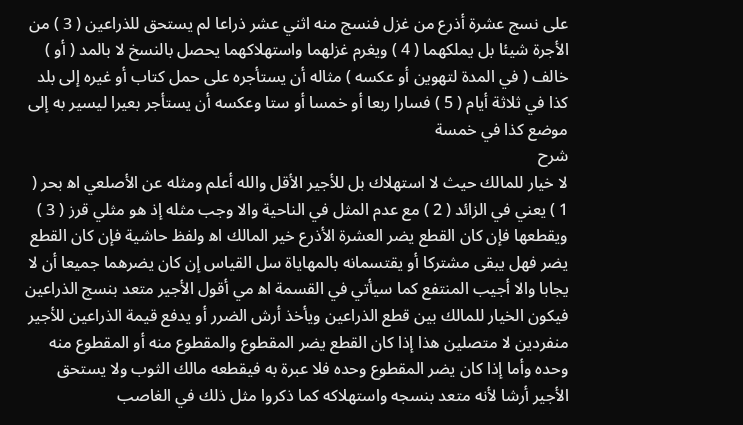على نسج عشرة أذرع من غزل فنسج منه اثني عشر ذراعا لم يستحق للذراعين ( 3 ) من الأجرة شيئا بل يملكهما ( 4 ) ويغرم غزلهما واستهلاكهما يحصل بالنسخ لا بالمد ( أو ) خالف ( في المدة لتهوين أو عكسه ) مثاله أن يستأجره على حمل كتاب أو غيره إلى بلد كذا في ثلاثة أيام ( 5 ) فسارا ربعا أو خمسا أو ستا وعكسه أن يستأجر بعيرا ليسير به إلى موضع كذا في خمسة
شرح
لا خيار للمالك حيث لا استهلاك بل للأجير الأقل والله أعلم ومثله عن الأصلعي اه‍ بحر ( 1 ) يعني في الزائد ( 2 ) مع عدم المثل في الناحية والا وجب مثله إذ هو مثلي قرز ( 3 ) ويقطعها فإن كان القطع يضر العشرة الأذرع خير المالك اه‍ ولفظ حاشية فإن كان القطع يضر فهل يبقى مشتركا أو يقتسمانه بالمهاياة سل القياس إن كان يضرهما جميعا أن لا يجابا والا أجيب المنتفع كما سيأتي في القسمة اه‍ مي أقول الأجير متعد بنسج الذراعين فيكون الخيار للمالك بين قطع الذراعين ويأخذ أرش الضرر أو يدفع قيمة الذراعين للأجير منفردين لا متصلين هذا إذا كان القطع يضر المقطوع والمقطوع منه أو المقطوع منه وحده وأما إذا كان يضر المقطوع وحده فلا عبرة به فيقطعه مالك الثوب ولا يستحق الأجير أرشا لأنه متعد بنسجه واستهلاكه كما ذكروا مثل ذلك في الغاصب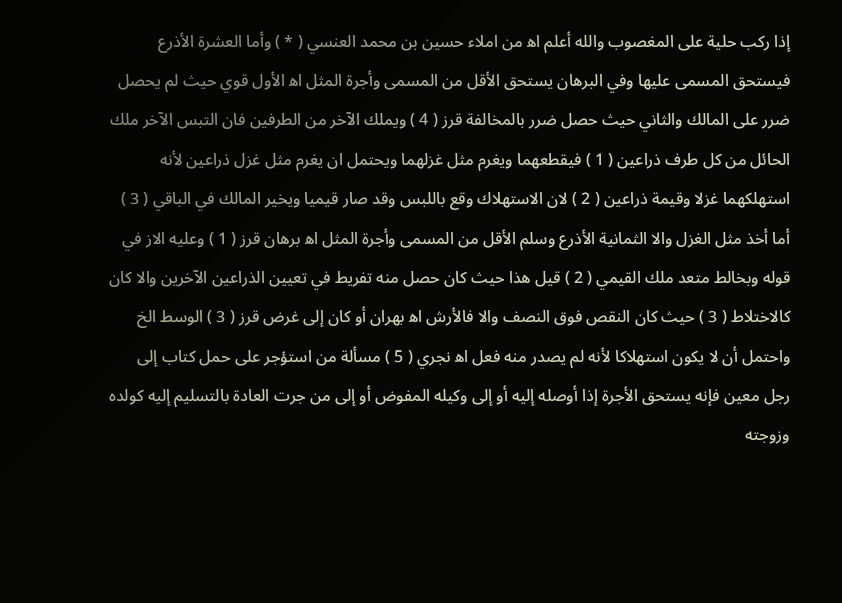إذا ركب حلية على المغصوب والله أعلم اه‍ من املاء حسين بن محمد العنسي ( * ) وأما العشرة الأذرع فيستحق المسمى عليها وفي البرهان يستحق الأقل من المسمى وأجرة المثل اه‍ الأول قوي حيث لم يحصل ضرر على المالك والثاني حيث حصل ضرر بالمخالفة قرز ( 4 ) ويملك الآخر من الطرفين فان التبس الآخر ملك الحائل من كل طرف ذراعين ( 1 ) فيقطعهما ويغرم مثل غزلهما ويحتمل ان يغرم مثل غزل ذراعين لأنه استهلكهما غزلا وقيمة ذراعين ( 2 ) لان الاستهلاك وقع باللبس وقد صار قيميا ويخير المالك في الباقي ( 3 ) أما أخذ مثل الغزل والا الثمانية الأذرع وسلم الأقل من المسمى وأجرة المثل اه‍ برهان قرز ( 1 ) وعليه الاز في قوله وبخالط متعد ملك القيمي ( 2 ) قيل هذا حيث كان حصل منه تفريط في تعيين الذراعين الآخرين والا كان كالاختلاط ( 3 ) حيث كان النقص فوق النصف والا فالأرش اه‍ بهران أو كان إلى غرض قرز ( 3 ) الوسط الخ واحتمل أن لا يكون استهلاكا لأنه لم يصدر منه فعل اه‍ نجري ( 5 ) مسألة من استؤجر على حمل كتاب إلى رجل معين فإنه يستحق الأجرة إذا أوصله إليه أو إلى وكيله المفوض أو إلى من جرت العادة بالتسليم إليه كولده وزوجته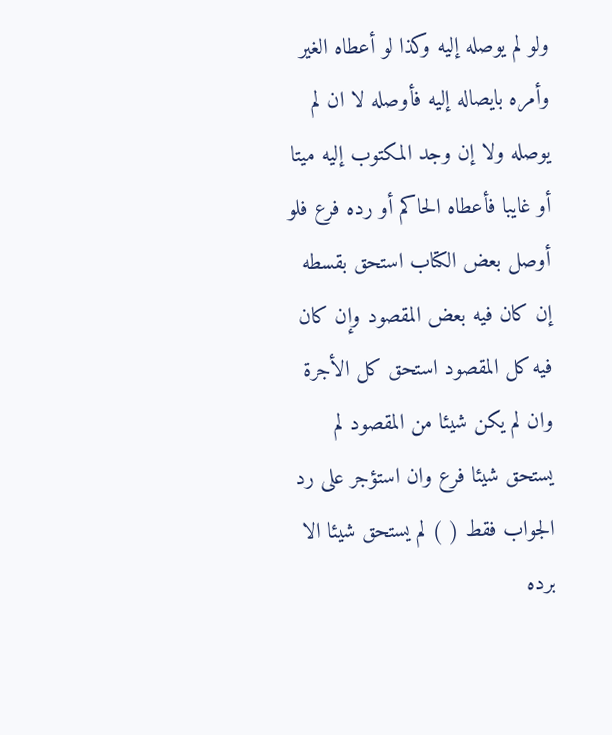ولو لم يوصله إليه وكذا لو أعطاه الغير وأمره بايصاله إليه فأوصله لا ان لم يوصله ولا إن وجد المكتوب إليه ميتا أو غايبا فأعطاه الحاكم أو رده فرع فلو أوصل بعض الكتاب استحق بقسطه إن كان فيه بعض المقصود وإن كان فيه كل المقصود استحق كل الأجرة وان لم يكن شيئا من المقصود لم يستحق شيئا فرع وان استؤجر على رد الجواب فقط ( ) لم يستحق شيئا الا برده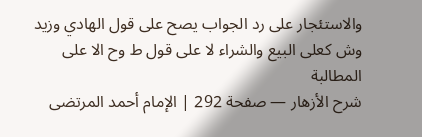والاستئجار على رد الجواب يصح على قول الهادي وزيد وش كعلى البيع والشراء لا على قول ط وح الا على المطالبة
شرح الأزهار — صفحة 292 | الإمام أحمد المرتضى